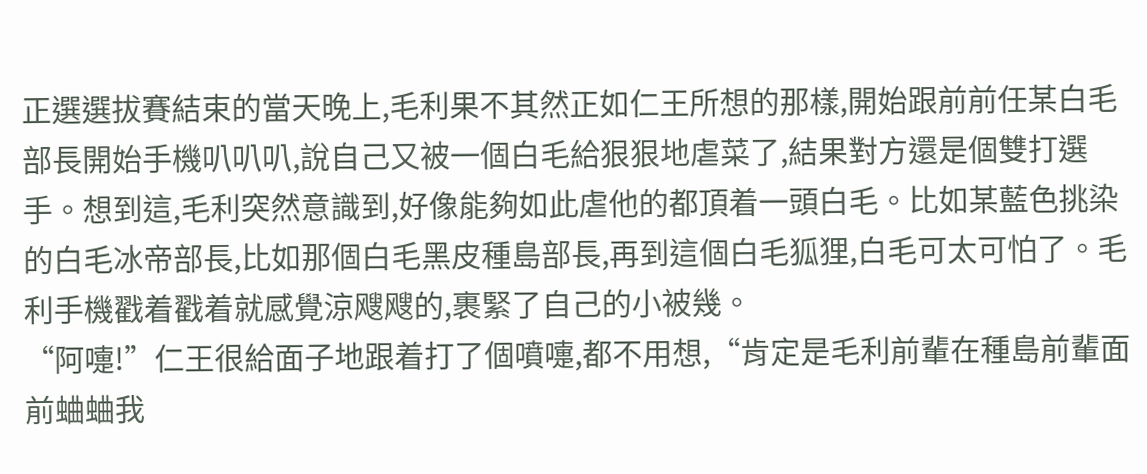正選選拔賽結束的當天晚上,毛利果不其然正如仁王所想的那樣,開始跟前前任某白毛部長開始手機叭叭叭,說自己又被一個白毛給狠狠地虐菜了,結果對方還是個雙打選手。想到這,毛利突然意識到,好像能夠如此虐他的都頂着一頭白毛。比如某藍色挑染的白毛冰帝部長,比如那個白毛黑皮種島部長,再到這個白毛狐狸,白毛可太可怕了。毛利手機戳着戳着就感覺涼飕飕的,裹緊了自己的小被幾。
“阿嚏!”仁王很給面子地跟着打了個噴嚏,都不用想,“肯定是毛利前輩在種島前輩面前蛐蛐我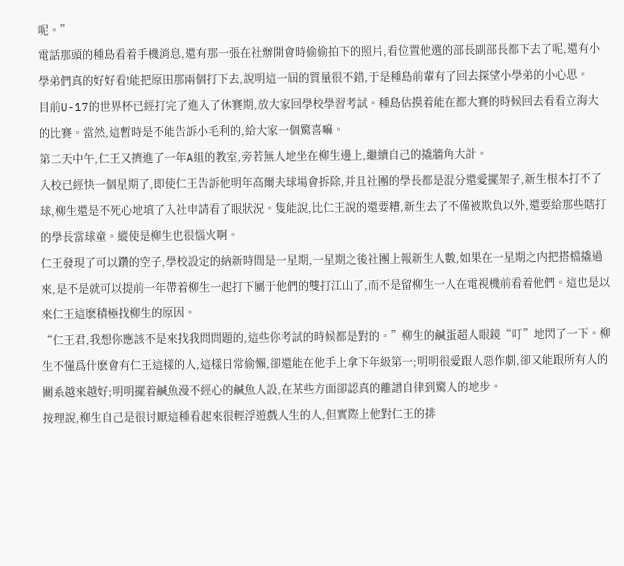呢。”
電話那頭的種島看着手機消息,還有那一張在社辦開會時偷偷拍下的照片,看位置他選的部長副部長都下去了呢,還有小學弟們真的好好看!能把原田那兩個打下去,說明這一屆的質量很不錯,于是種島前輩有了回去探望小學弟的小心思。
目前U-17的世界杯已經打完了進入了休賽期,放大家回學校學習考試。種島估摸着能在都大賽的時候回去看看立海大的比賽。當然,這暫時是不能告訴小毛利的,給大家一個驚喜嘛。
第二天中午,仁王又擠進了一年A組的教室,旁若無人地坐在柳生邊上,繼續自己的撬牆角大計。
入校已經快一個星期了,即使仁王告訴他明年高爾夫球場會拆除,并且社團的學長都是混分還愛擺架子,新生根本打不了球,柳生還是不死心地填了入社申請看了眼狀況。隻能說,比仁王說的還要糟,新生去了不僅被欺負以外,還要給那些瞎打的學長當球童。縱使是柳生也很惱火啊。
仁王發現了可以鑽的空子,學校設定的納新時間是一星期,一星期之後社團上報新生人數,如果在一星期之内把搭檔撬過來,是不是就可以提前一年帶着柳生一起打下屬于他們的雙打江山了,而不是留柳生一人在電視機前看着他們。這也是以來仁王這麽積極找柳生的原因。
“仁王君,我想你應該不是來找我問問題的,這些你考試的時候都是對的。”柳生的鹹蛋超人眼鏡“叮”地閃了一下。柳生不懂爲什麽會有仁王這樣的人,這樣日常偷懶,卻還能在他手上拿下年級第一;明明很愛跟人惡作劇,卻又能跟所有人的關系越來越好;明明擺着鹹魚漫不經心的鹹魚人設,在某些方面卻認真的離譜自律到驚人的地步。
按理說,柳生自己是很讨厭這種看起來很輕浮遊戲人生的人,但實際上他對仁王的排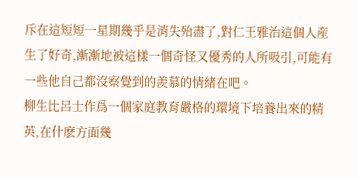斥在這短短一星期幾乎是消失殆盡了,對仁王雅治這個人産生了好奇,漸漸地被這樣一個奇怪又優秀的人所吸引,可能有一些他自己都沒察覺到的羨慕的情緒在吧。
柳生比呂士作爲一個家庭教育嚴格的環境下培養出來的精英,在什麽方面幾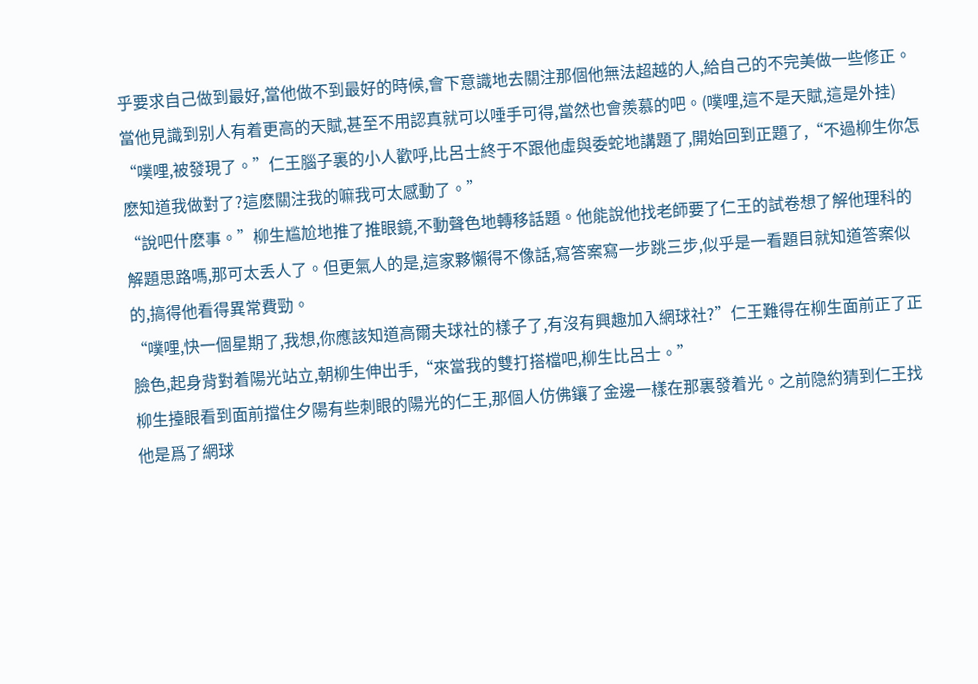乎要求自己做到最好,當他做不到最好的時候,會下意識地去關注那個他無法超越的人,給自己的不完美做一些修正。當他見識到别人有着更高的天賦,甚至不用認真就可以唾手可得,當然也會羨慕的吧。(噗哩,這不是天賦,這是外挂)
“噗哩,被發現了。”仁王腦子裏的小人歡呼,比呂士終于不跟他虛與委蛇地講題了,開始回到正題了,“不過柳生你怎麽知道我做對了?這麽關注我的嘛我可太感動了。”
“說吧什麽事。”柳生尴尬地推了推眼鏡,不動聲色地轉移話題。他能說他找老師要了仁王的試卷想了解他理科的解題思路嗎,那可太丢人了。但更氣人的是,這家夥懶得不像話,寫答案寫一步跳三步,似乎是一看題目就知道答案似的,搞得他看得異常費勁。
“噗哩,快一個星期了,我想,你應該知道高爾夫球社的樣子了,有沒有興趣加入網球社?”仁王難得在柳生面前正了正臉色,起身背對着陽光站立,朝柳生伸出手,“來當我的雙打搭檔吧,柳生比呂士。”
柳生擡眼看到面前擋住夕陽有些刺眼的陽光的仁王,那個人仿佛鑲了金邊一樣在那裏發着光。之前隐約猜到仁王找他是爲了網球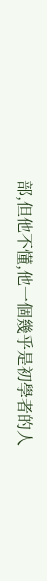部,但他不懂,他一個幾乎是初學者的人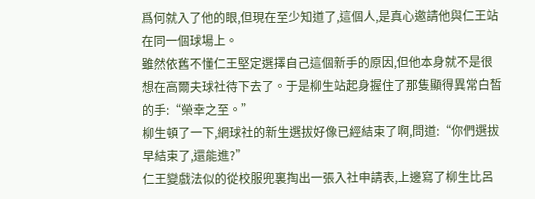爲何就入了他的眼,但現在至少知道了,這個人,是真心邀請他與仁王站在同一個球場上。
雖然依舊不懂仁王堅定選擇自己這個新手的原因,但他本身就不是很想在高爾夫球社待下去了。于是柳生站起身握住了那隻顯得異常白皙的手:“榮幸之至。”
柳生頓了一下,網球社的新生選拔好像已經結束了啊,問道:“你們選拔早結束了,還能進?”
仁王變戲法似的從校服兜裏掏出一張入社申請表,上邊寫了柳生比呂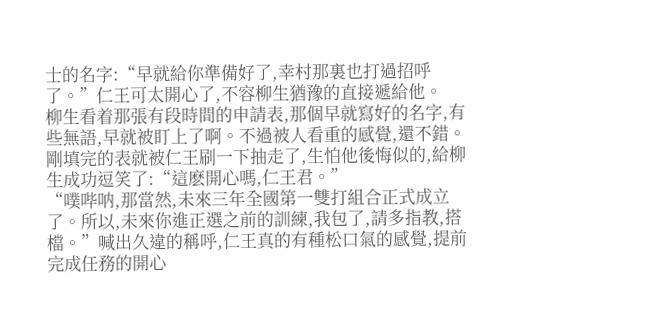士的名字:“早就給你準備好了,幸村那裏也打過招呼了。”仁王可太開心了,不容柳生猶豫的直接遞給他。
柳生看着那張有段時間的申請表,那個早就寫好的名字,有些無語,早就被盯上了啊。不過被人看重的感覺,還不錯。剛填完的表就被仁王刷一下抽走了,生怕他後悔似的,給柳生成功逗笑了:“這麽開心嗎,仁王君。”
“噗哔呐,那當然,未來三年全國第一雙打組合正式成立了。所以,未來你進正選之前的訓練,我包了,請多指教,搭檔。”喊出久違的稱呼,仁王真的有種松口氣的感覺,提前完成任務的開心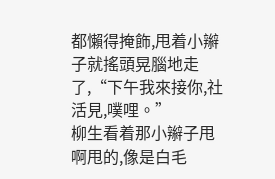都懶得掩飾,甩着小辮子就搖頭晃腦地走了,“下午我來接你,社活見,噗哩。”
柳生看着那小辮子甩啊甩的,像是白毛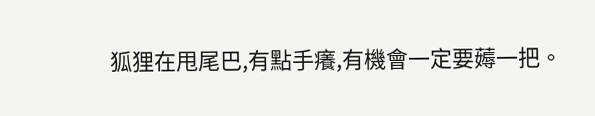狐狸在甩尾巴,有點手癢,有機會一定要薅一把。